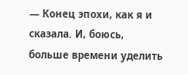— Конец эпохи, как я и сказала. И, боюсь, больше времени уделить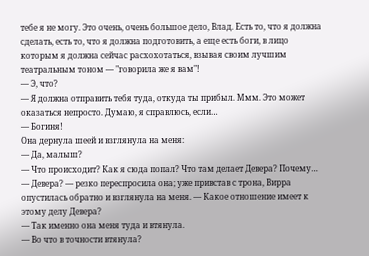тебе я не могу. Это очень, очень большое дело, Влад. Есть то, что я должна сделать, есть то, что я должна подготовить, а еще есть боги, в лицо которым я должна сейчас расхохотаться, взывая своим лучшим театральным тоном — "говорила же я вам"!
— Э, что?
— Я должна отправить тебя туда, откуда ты прибыл. Ммм. Это может оказаться непросто. Думаю, я справлюсь, если…
— Богиня!
Она дернула шеей и взглянула на меня:
— Да, малыш?
— Что происходит? Как я сюда попал? Что там делает Девера? Почему…
— Девера? — резко переспросила она; уже привстав с трона, Вирра опустилась обратно и взглянула на меня. — Какое отношение имеет к этому делу Девера?
— Так именно она меня туда и втянула.
— Во что в точности втянула?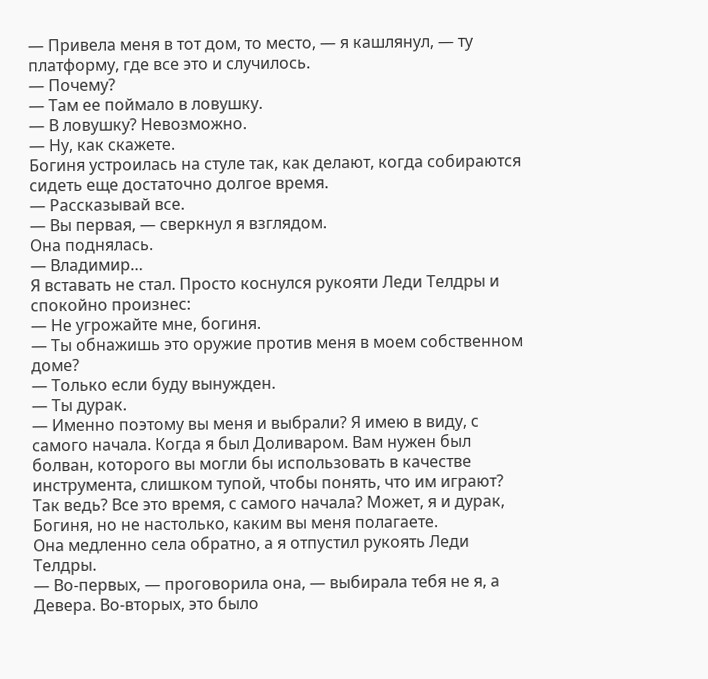— Привела меня в тот дом, то место, — я кашлянул, — ту платформу, где все это и случилось.
— Почему?
— Там ее поймало в ловушку.
— В ловушку? Невозможно.
— Ну, как скажете.
Богиня устроилась на стуле так, как делают, когда собираются сидеть еще достаточно долгое время.
— Рассказывай все.
— Вы первая, — сверкнул я взглядом.
Она поднялась.
— Владимир…
Я вставать не стал. Просто коснулся рукояти Леди Телдры и спокойно произнес:
— Не угрожайте мне, богиня.
— Ты обнажишь это оружие против меня в моем собственном доме?
— Только если буду вынужден.
— Ты дурак.
— Именно поэтому вы меня и выбрали? Я имею в виду, с самого начала. Когда я был Доливаром. Вам нужен был болван, которого вы могли бы использовать в качестве инструмента, слишком тупой, чтобы понять, что им играют? Так ведь? Все это время, с самого начала? Может, я и дурак, Богиня, но не настолько, каким вы меня полагаете.
Она медленно села обратно, а я отпустил рукоять Леди Телдры.
— Во-первых, — проговорила она, — выбирала тебя не я, а Девера. Во-вторых, это было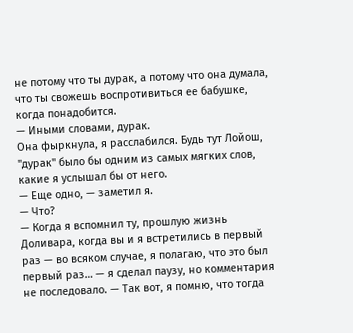не потому что ты дурак, а потому что она думала, что ты свожешь воспротивиться ее бабушке, когда понадобится.
— Иными словами, дурак.
Она фыркнула, я расслабился. Будь тут Лойош, "дурак" было бы одним из самых мягких слов, какие я услышал бы от него.
— Еще одно, — заметил я.
— Что?
— Когда я вспомнил ту, прошлую жизнь Доливара, когда вы и я встретились в первый раз — во всяком случае, я полагаю, что это был первый раз… — я сделал паузу, но комментария не последовало. — Так вот, я помню, что тогда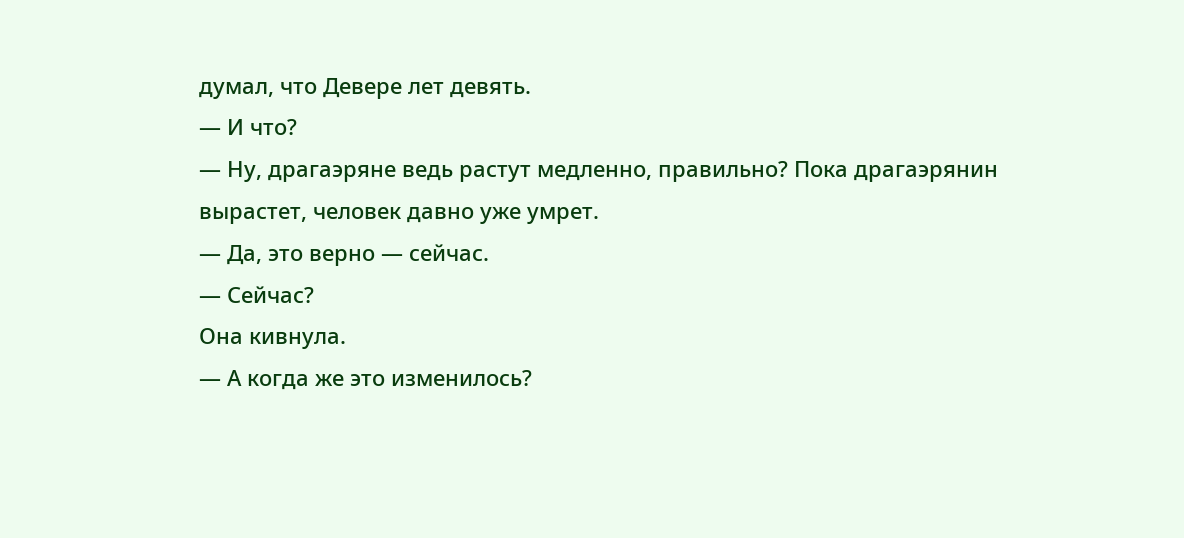думал, что Девере лет девять.
— И что?
— Ну, драгаэряне ведь растут медленно, правильно? Пока драгаэрянин вырастет, человек давно уже умрет.
— Да, это верно — сейчас.
— Сейчас?
Она кивнула.
— А когда же это изменилось?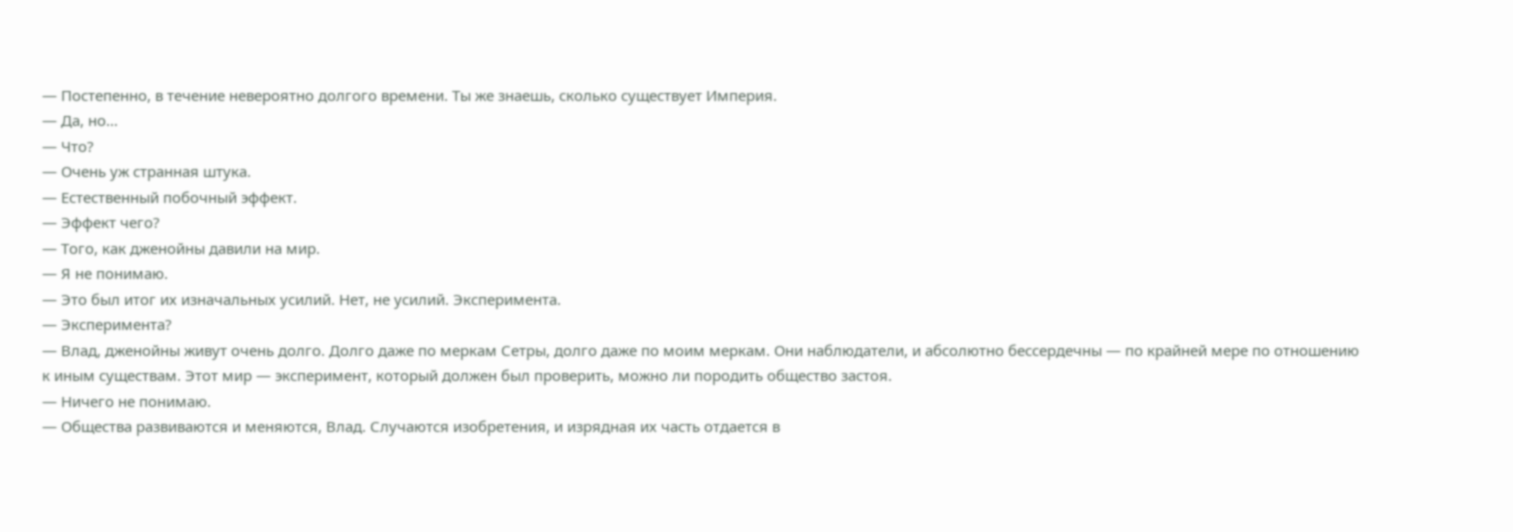— Постепенно, в течение невероятно долгого времени. Ты же знаешь, сколько существует Империя.
— Да, но…
— Что?
— Очень уж странная штука.
— Естественный побочный эффект.
— Эффект чего?
— Того, как дженойны давили на мир.
— Я не понимаю.
— Это был итог их изначальных усилий. Нет, не усилий. Эксперимента.
— Эксперимента?
— Влад, дженойны живут очень долго. Долго даже по меркам Сетры, долго даже по моим меркам. Они наблюдатели, и абсолютно бессердечны — по крайней мере по отношению к иным существам. Этот мир — эксперимент, который должен был проверить, можно ли породить общество застоя.
— Ничего не понимаю.
— Общества развиваются и меняются, Влад. Случаются изобретения, и изрядная их часть отдается в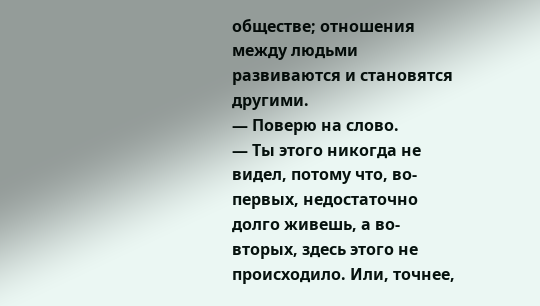обществе; отношения между людьми развиваются и становятся другими.
— Поверю на слово.
— Ты этого никогда не видел, потому что, во-первых, недостаточно долго живешь, а во-вторых, здесь этого не происходило. Или, точнее,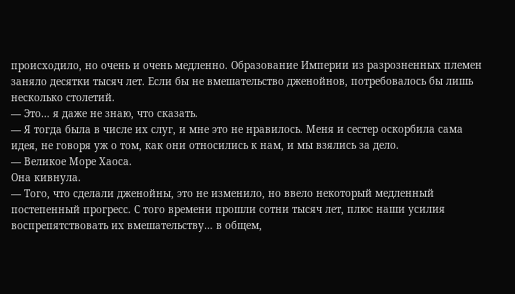происходило, но очень и очень медленно. Образование Империи из разрозненных племен заняло десятки тысяч лет. Если бы не вмешательство дженойнов, потребовалось бы лишь несколько столетий.
— Это… я даже не знаю, что сказать.
— Я тогда была в числе их слуг, и мне это не нравилось. Меня и сестер оскорбила сама идея, не говоря уж о том, как они относились к нам, и мы взялись за дело.
— Великое Море Хаоса.
Она кивнула.
— Того, что сделали дженойны, это не изменило, но ввело некоторый медленный постепенный прогресс. С того времени прошли сотни тысяч лет, плюс наши усилия воспрепятствовать их вмешательству… в общем,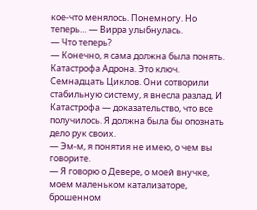кое-что менялось. Понемногу. Но теперь… — Вирра улыбнулась.
— Что теперь?
— Конечно, я сама должна была понять. Катастрофа Адрона. Это ключ. Семнадцать Циклов. Они сотворили стабильную систему, я внесла разлад. И Катастрофа — доказательство, что все получилось. Я должна была бы опознать дело рук своих.
— Эм-м, я понятия не имею, о чем вы говорите.
— Я говорю о Девере, о моей внучке, моем маленьком катализаторе, брошенном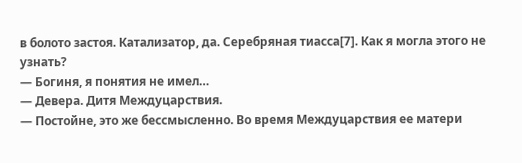в болото застоя. Катализатор, да. Серебряная тиасса[7]. Как я могла этого не узнать?
— Богиня, я понятия не имел…
— Девера. Дитя Междуцарствия.
— Постойне, это же бессмысленно. Во время Междуцарствия ее матери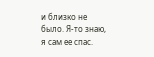и близко не было. Я-то знаю, я сам ее спас.